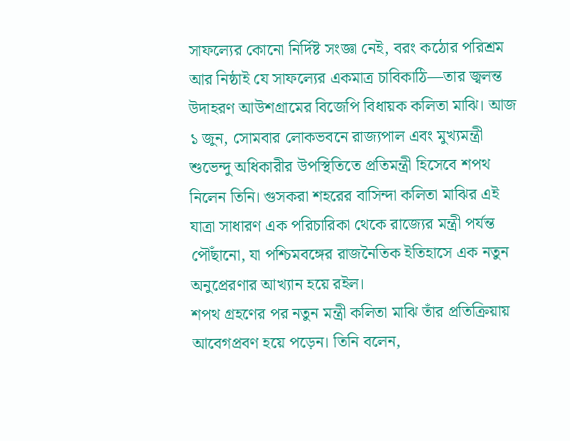সাফল্যের কোনো নির্দিষ্ট সংজ্ঞা নেই, বরং কঠোর পরিশ্রম আর নিষ্ঠাই যে সাফল্যের একমাত্র চাবিকাঠি—তার জ্বলন্ত উদাহরণ আউশগ্রামের বিজেপি বিধায়ক কলিতা মাঝি। আজ ১ জুন, সোমবার লোকভবনে রাজ্যপাল এবং মুখ্যমন্ত্রী শুভেন্দু অধিকারীর উপস্থিতিতে প্রতিমন্ত্রী হিসেবে শপথ নিলেন তিনি। গুসকরা শহরের বাসিন্দা কলিতা মাঝির এই যাত্রা সাধারণ এক পরিচারিকা থেকে রাজ্যের মন্ত্রী পর্যন্ত পৌঁছানো, যা পশ্চিমবঙ্গের রাজনৈতিক ইতিহাসে এক নতুন অনুপ্রেরণার আখ্যান হয়ে রইল।
শপথ গ্রহণের পর নতুন মন্ত্রী কলিতা মাঝি তাঁর প্রতিক্রিয়ায় আবেগপ্রবণ হয়ে পড়েন। তিনি বলেন,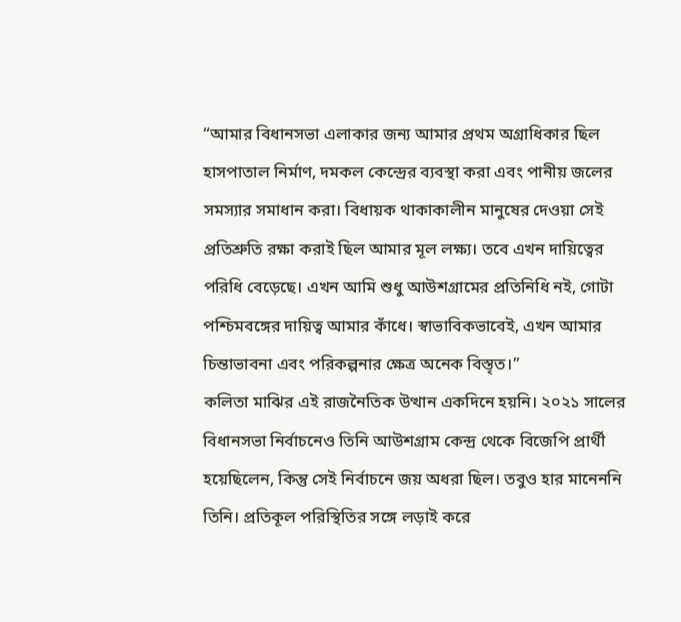“আমার বিধানসভা এলাকার জন্য আমার প্রথম অগ্রাধিকার ছিল হাসপাতাল নির্মাণ, দমকল কেন্দ্রের ব্যবস্থা করা এবং পানীয় জলের সমস্যার সমাধান করা। বিধায়ক থাকাকালীন মানুষের দেওয়া সেই প্রতিশ্রুতি রক্ষা করাই ছিল আমার মূল লক্ষ্য। তবে এখন দায়িত্বের পরিধি বেড়েছে। এখন আমি শুধু আউশগ্রামের প্রতিনিধি নই, গোটা পশ্চিমবঙ্গের দায়িত্ব আমার কাঁধে। স্বাভাবিকভাবেই, এখন আমার চিন্তাভাবনা এবং পরিকল্পনার ক্ষেত্র অনেক বিস্তৃত।”
কলিতা মাঝির এই রাজনৈতিক উত্থান একদিনে হয়নি। ২০২১ সালের বিধানসভা নির্বাচনেও তিনি আউশগ্রাম কেন্দ্র থেকে বিজেপি প্রার্থী হয়েছিলেন, কিন্তু সেই নির্বাচনে জয় অধরা ছিল। তবুও হার মানেননি তিনি। প্রতিকূল পরিস্থিতির সঙ্গে লড়াই করে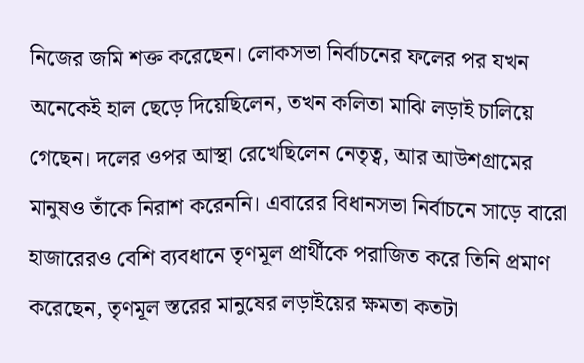নিজের জমি শক্ত করেছেন। লোকসভা নির্বাচনের ফলের পর যখন অনেকেই হাল ছেড়ে দিয়েছিলেন, তখন কলিতা মাঝি লড়াই চালিয়ে গেছেন। দলের ওপর আস্থা রেখেছিলেন নেতৃত্ব, আর আউশগ্রামের মানুষও তাঁকে নিরাশ করেননি। এবারের বিধানসভা নির্বাচনে সাড়ে বারো হাজারেরও বেশি ব্যবধানে তৃণমূল প্রার্থীকে পরাজিত করে তিনি প্রমাণ করেছেন, তৃণমূল স্তরের মানুষের লড়াইয়ের ক্ষমতা কতটা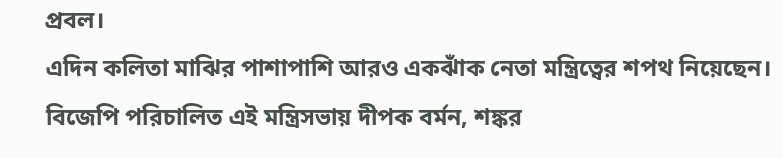প্রবল।
এদিন কলিতা মাঝির পাশাপাশি আরও একঝাঁক নেতা মন্ত্রিত্বের শপথ নিয়েছেন। বিজেপি পরিচালিত এই মন্ত্রিসভায় দীপক বর্মন, শঙ্কর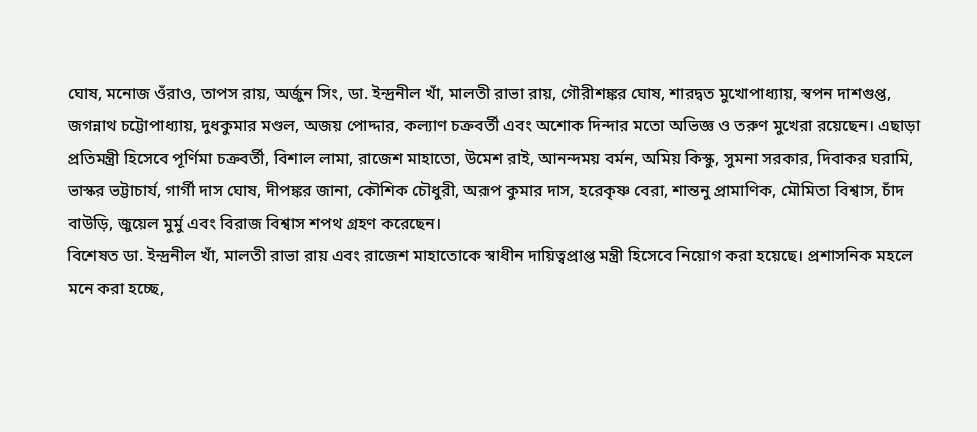ঘোষ, মনোজ ওঁরাও, তাপস রায়, অর্জুন সিং, ডা. ইন্দ্রনীল খাঁ, মালতী রাভা রায়, গৌরীশঙ্কর ঘোষ, শারদ্বত মুখোপাধ্যায়, স্বপন দাশগুপ্ত, জগন্নাথ চট্টোপাধ্যায়, দুধকুমার মণ্ডল, অজয় পোদ্দার, কল্যাণ চক্রবর্তী এবং অশোক দিন্দার মতো অভিজ্ঞ ও তরুণ মুখেরা রয়েছেন। এছাড়া প্রতিমন্ত্রী হিসেবে পূর্ণিমা চক্রবর্তী, বিশাল লামা, রাজেশ মাহাতো, উমেশ রাই, আনন্দময় বর্মন, অমিয় কিস্কু, সুমনা সরকার, দিবাকর ঘরামি, ভাস্কর ভট্টাচার্য, গার্গী দাস ঘোষ, দীপঙ্কর জানা, কৌশিক চৌধুরী, অরূপ কুমার দাস, হরেকৃষ্ণ বেরা, শান্তনু প্রামাণিক, মৌমিতা বিশ্বাস, চাঁদ বাউড়ি, জুয়েল মুর্মু এবং বিরাজ বিশ্বাস শপথ গ্রহণ করেছেন।
বিশেষত ডা. ইন্দ্রনীল খাঁ, মালতী রাভা রায় এবং রাজেশ মাহাতোকে স্বাধীন দায়িত্বপ্রাপ্ত মন্ত্রী হিসেবে নিয়োগ করা হয়েছে। প্রশাসনিক মহলে মনে করা হচ্ছে,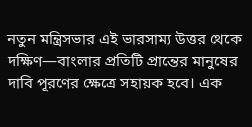নতুন মন্ত্রিসভার এই ভারসাম্য উত্তর থেকে দক্ষিণ—বাংলার প্রতিটি প্রান্তের মানুষের দাবি পূরণের ক্ষেত্রে সহায়ক হবে। এক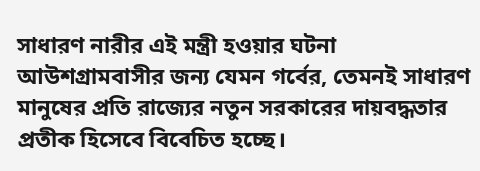সাধারণ নারীর এই মন্ত্রী হওয়ার ঘটনা আউশগ্রামবাসীর জন্য যেমন গর্বের, তেমনই সাধারণ মানুষের প্রতি রাজ্যের নতুন সরকারের দায়বদ্ধতার প্রতীক হিসেবে বিবেচিত হচ্ছে।